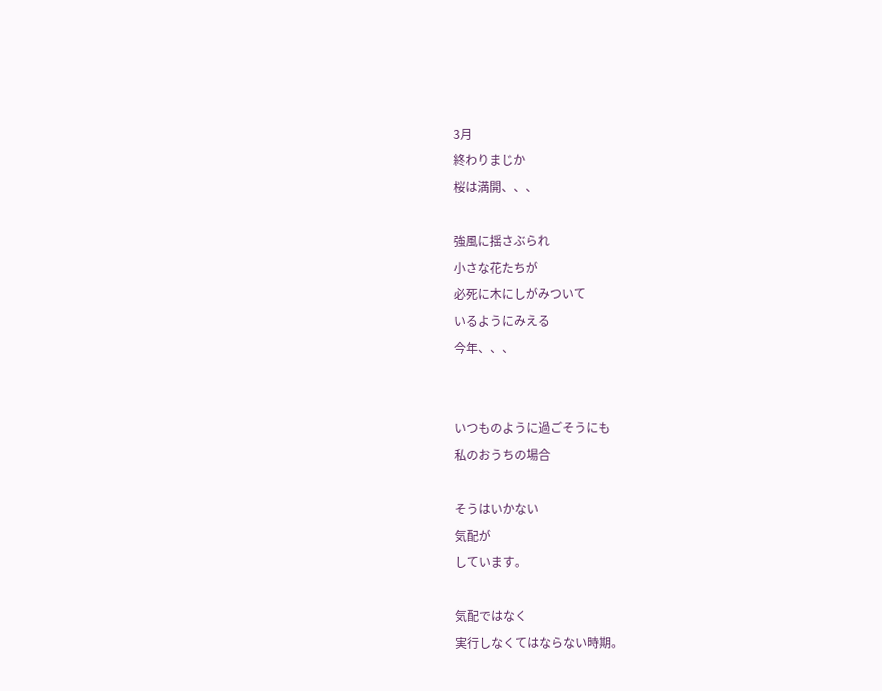3月
終わりまじか
桜は満開、、、

強風に揺さぶられ
小さな花たちが
必死に木にしがみついて
いるようにみえる
今年、、、


いつものように過ごそうにも
私のおうちの場合

そうはいかない
気配が
しています。

気配ではなく
実行しなくてはならない時期。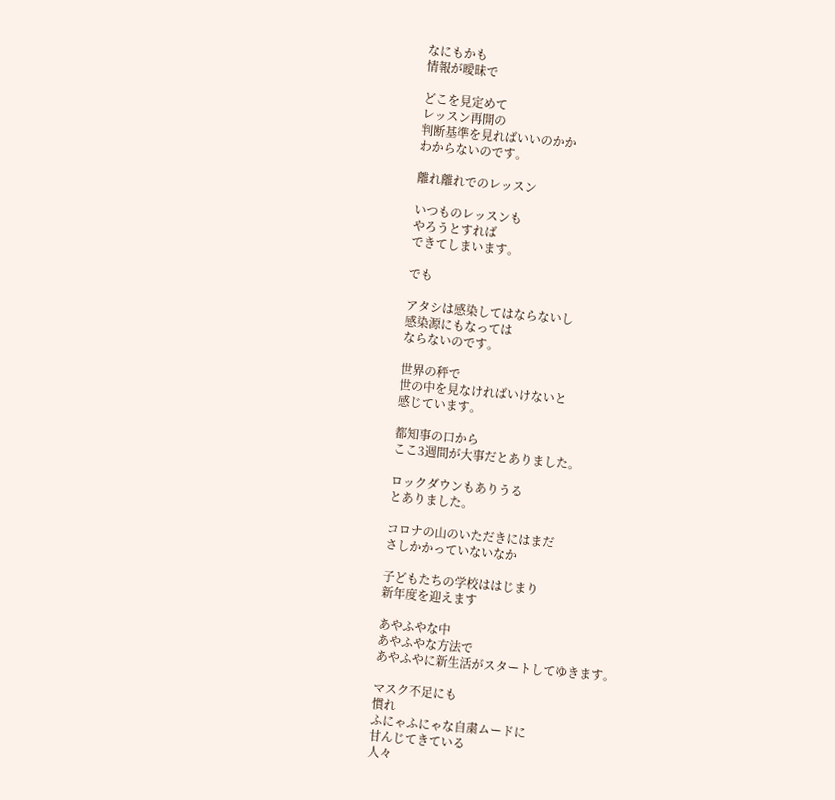なにもかも
情報が曖昧で

どこを見定めて
レッスン再開の
判断基準を見ればいいのかか
わからないのです。

離れ離れでのレッスン

いつものレッスンも
やろうとすれば
できてしまいます。

でも

アタシは感染してはならないし
感染源にもなっては
ならないのです。

世界の秤で
世の中を見なければいけないと
感じています。

都知事の口から
ここ3週間が大事だとありました。

ロックダウンもありうる
とありました。

コロナの山のいただきにはまだ
さしかかっていないなか

子どもたちの学校ははじまり
新年度を迎えます

あやふやな中
あやふやな方法で
あやふやに新生活がスタートしてゆきます。

マスク不足にも
慣れ
ふにゃふにゃな自粛ムードに
甘んじてきている
人々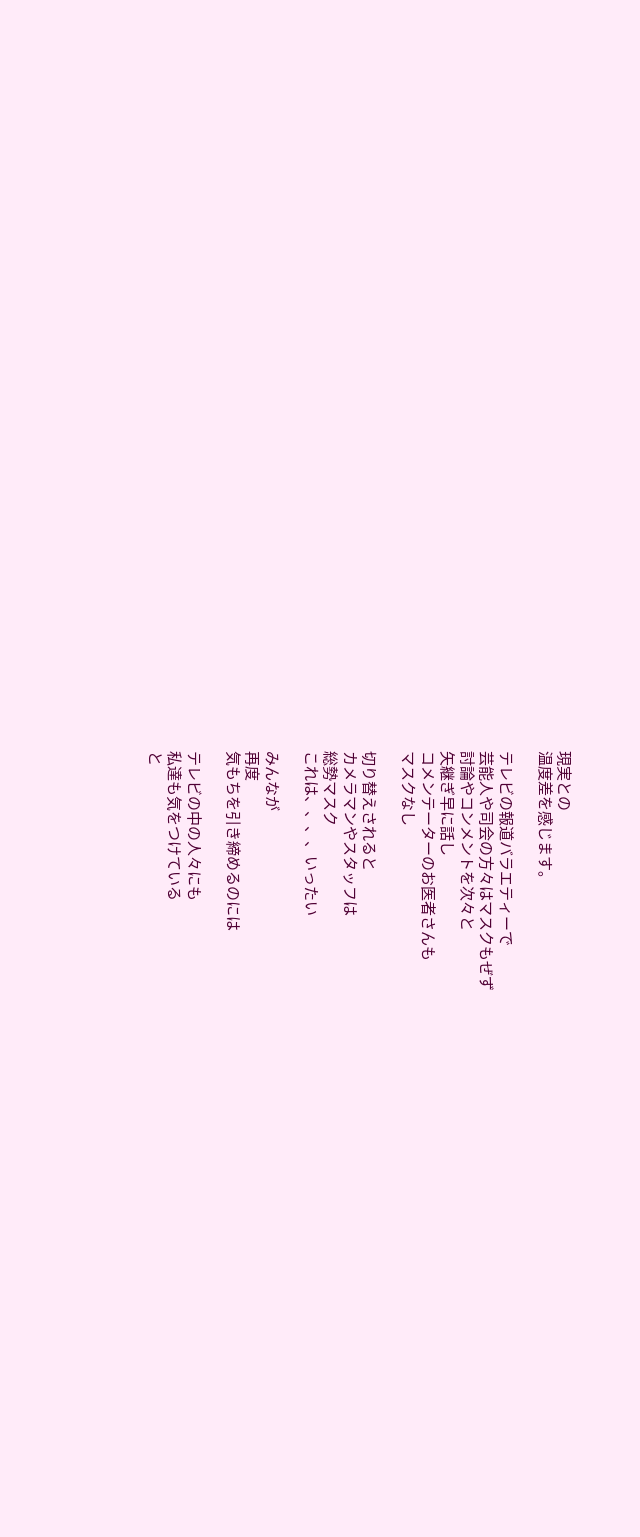現実との
温度差を感じます。

テレビの報道バラエティーで
芸能人や司会の方々はマスクもぜず
討論やコンメントを次々と
矢継ぎ早に話し
コメンテーターのお医者さんも
マスクなし

切り替えされると
カメラマンやスタッフは
総勢マスク
これは、、、、いったい

みんなが
再度
気もちを引き締めるのには

テレビの中の人々にも
私達も気をつけている
と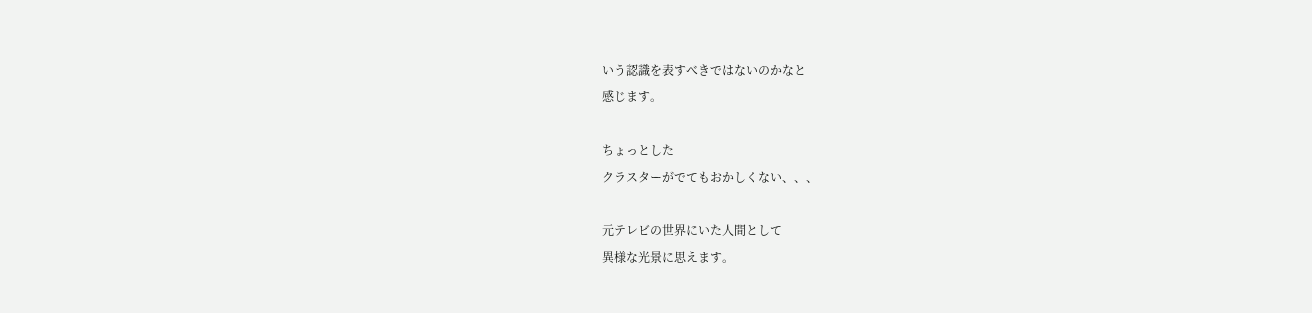いう認識を表すべきではないのかなと
感じます。

ちょっとした
クラスターがでてもおかしくない、、、

元テレビの世界にいた人間として
異様な光景に思えます。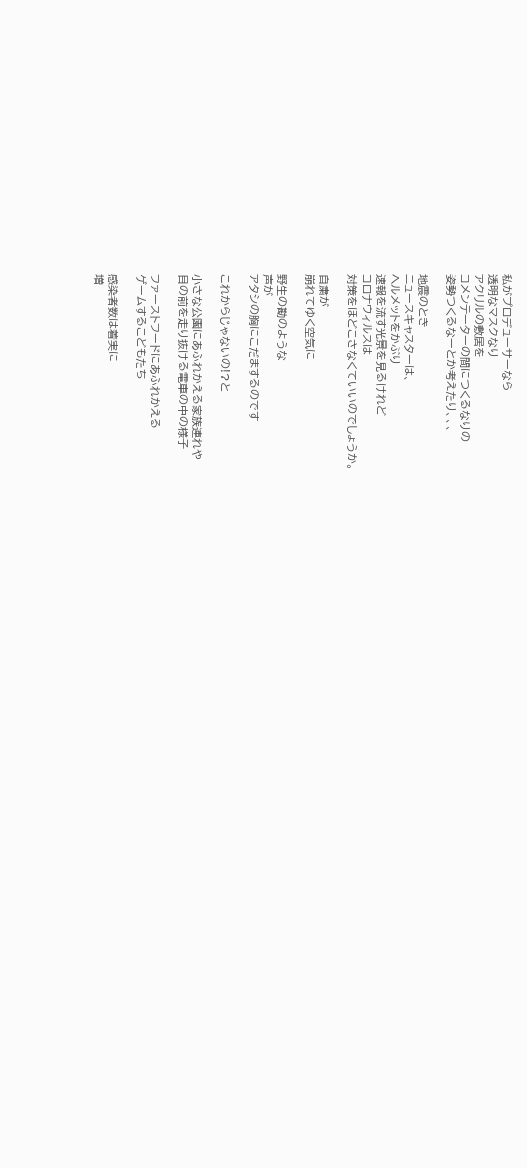私がプロデューサーなら
透明なマスクなり
アクリルの敷居を
コメンテーターの間につくるなりの
姿勢つくるなーとか考えたり、、、

地震のとき
ニュースキャスターは、
ヘルメットをかぶり
速報を流す光景を見るけれど
コロナウィルスは
対策をほどこさなくていいのでしょうか。

自粛が
崩れてゆく空気に

野生の勘のような
声が
アタシの胸にこだまするのです

これからじゃないの!?と

小さな公園にあふれかえる家族連れや
目の前を走り抜ける電車の中の様子

ファーストフードにあふれかえる
ゲームするこどもたち

感染者数は着実に
増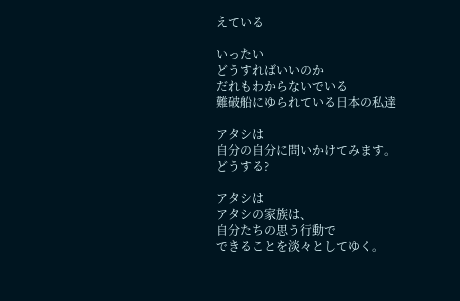えている

いったい
どうすればいいのか
だれもわからないでいる
難破船にゆられている日本の私達

アタシは
自分の自分に問いかけてみます。
どうする?

アタシは
アタシの家族は、
自分たちの思う行動で
できることを淡々としてゆく。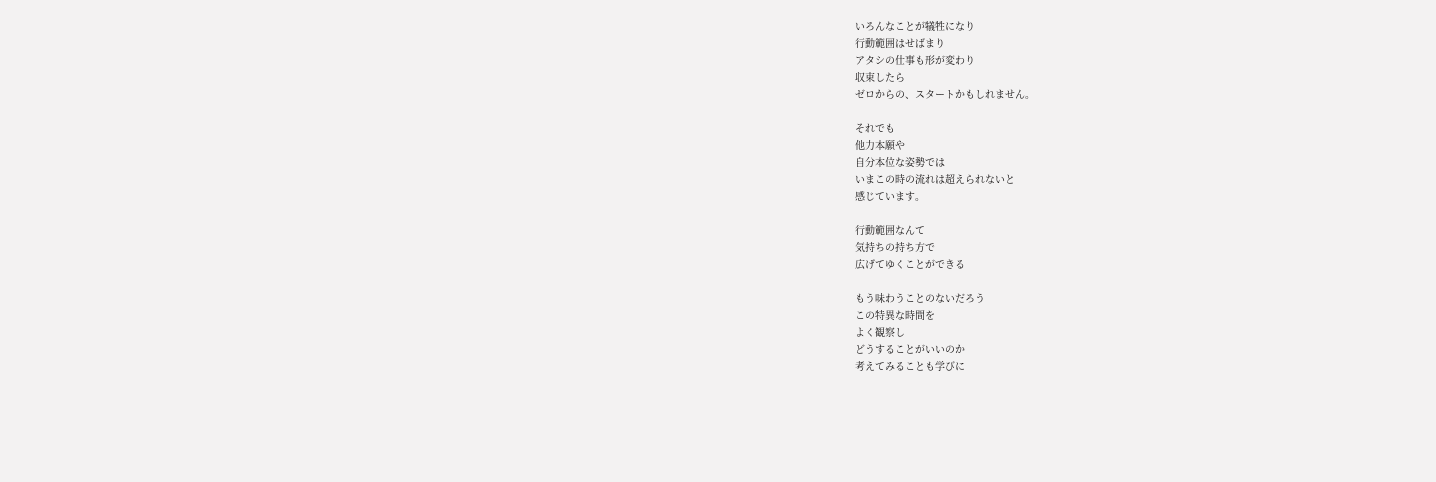いろんなことが犠牲になり
行動範囲はせばまり
アタシの仕事も形が変わり
収束したら
ゼロからの、スタートかもしれません。

それでも
他力本願や
自分本位な姿勢では
いまこの時の流れは超えられないと
感じています。

行動範囲なんて
気持ちの持ち方で
広げてゆくことができる

もう味わうことのないだろう
この特異な時間を
よく観察し
どうすることがいいのか
考えてみることも学びに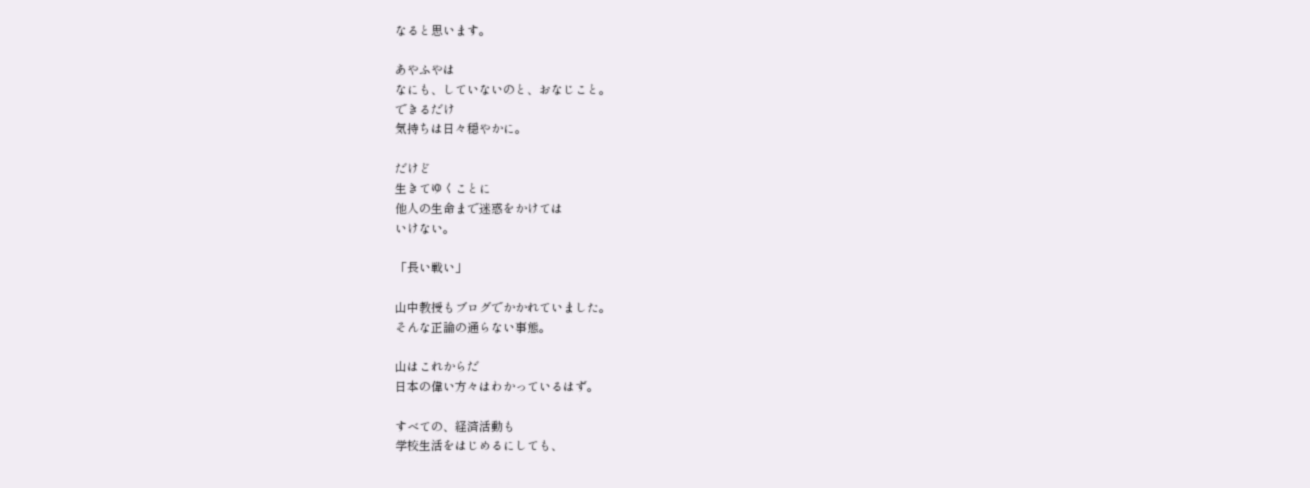なると思います。

あやふやは
なにも、していないのと、おなじこと。
できるだけ
気持ちは日々穏やかに。

だけど
生きてゆくことに
他人の生命まで迷惑をかけては
いけない。

「長い戦い」

山中教授もブログでかかれていました。
そんな正論の通らない事態。

山はこれからだ
日本の偉い方々はわかっているはず。

すべての、経済活動も
学校生活をはじめるにしても、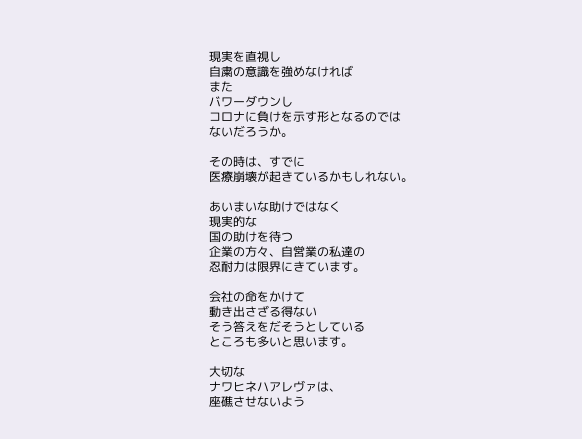現実を直視し
自粛の意識を強めなければ
また
バワーダウンし
コロナに負けを示す形となるのでは
ないだろうか。

その時は、すでに
医療崩壊が起きているかもしれない。

あいまいな助けではなく
現実的な
国の助けを待つ
企業の方々、自営業の私達の
忍耐力は限界にきています。

会社の命をかけて
動き出さざる得ない
そう答えをだそうとしている
ところも多いと思います。

大切な
ナワヒネハアレヴァは、
座礁させないよう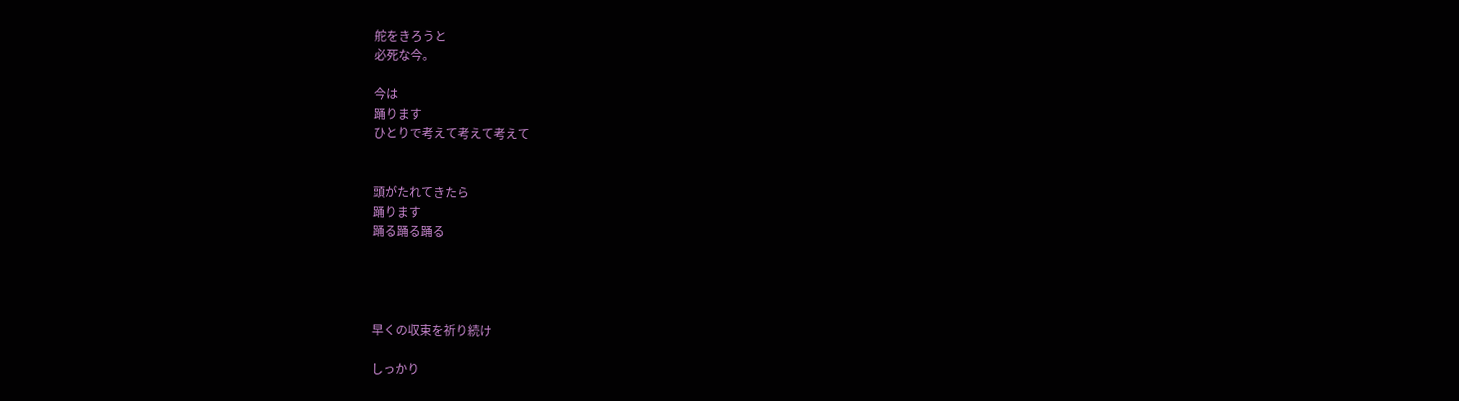舵をきろうと
必死な今。

今は
踊ります
ひとりで考えて考えて考えて


頭がたれてきたら
踊ります
踊る踊る踊る




早くの収束を祈り続け

しっかり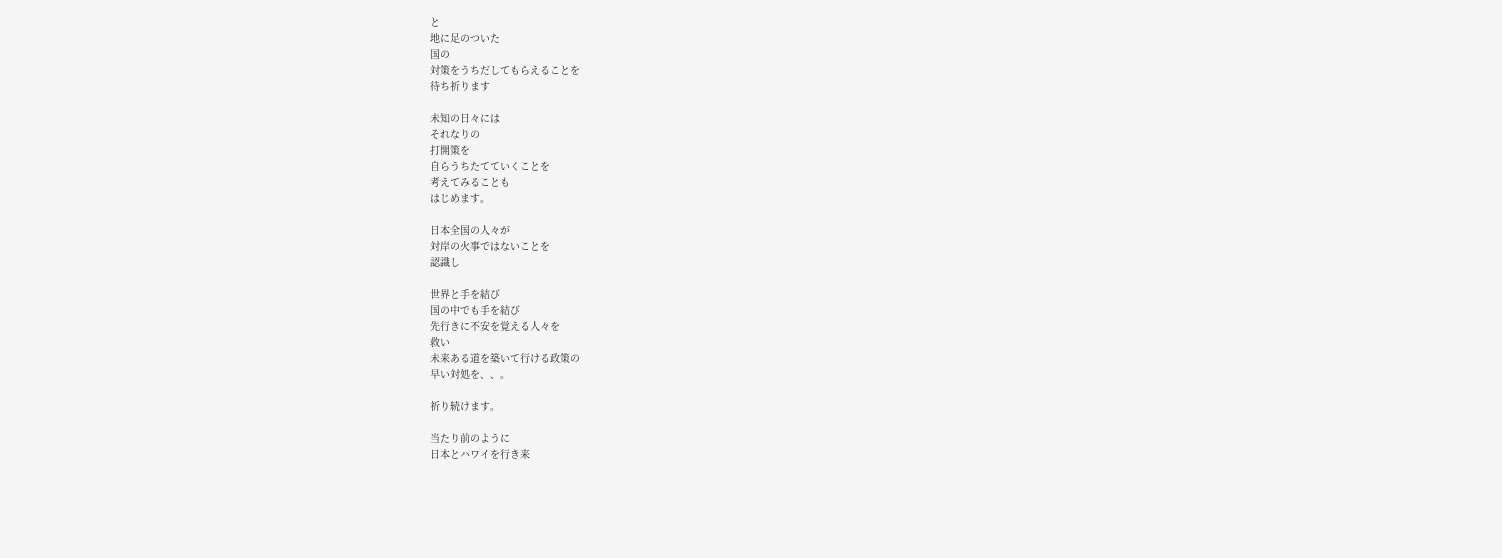と
地に足のついた
国の
対策をうちだしてもらえることを
待ち祈ります

未知の日々には
それなりの
打開策を
自らうちたてていくことを
考えてみることも
はじめます。

日本全国の人々が
対岸の火事ではないことを
認識し

世界と手を結び
国の中でも手を結び
先行きに不安を覚える人々を
救い
未来ある道を築いて行ける政策の
早い対処を、、。

祈り続けます。

当たり前のように
日本とハワイを行き来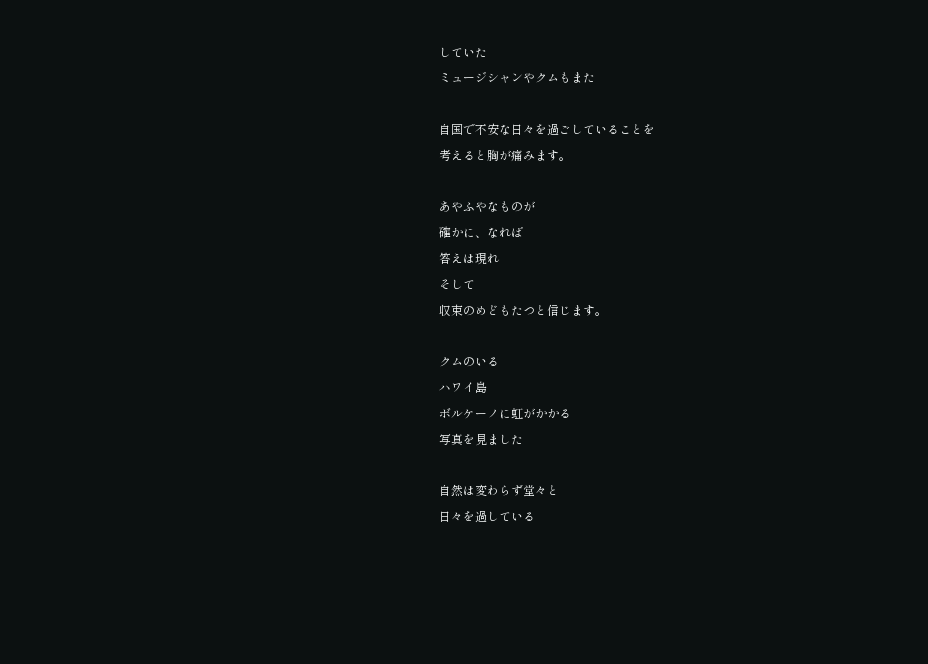していた
ミュージシャンやクムもまた

自国で不安な日々を過ごしていることを
考えると胸が痛みます。

あやふやなものが
確かに、なれば
答えは現れ
そして
収束のめどもたつと信じます。

クムのいる
ハワイ島
ボルケーノに虹がかかる
写真を見ました

自然は変わらず堂々と
日々を過している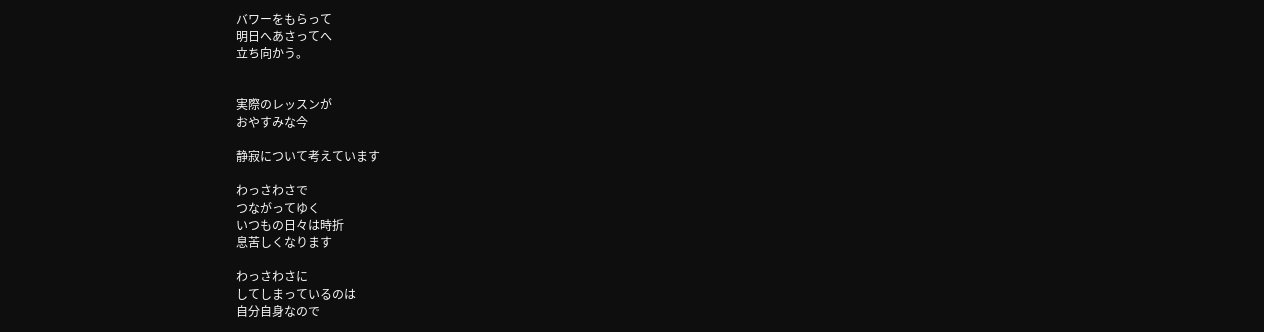バワーをもらって
明日へあさってへ
立ち向かう。


実際のレッスンが
おやすみな今

静寂について考えています

わっさわさで
つながってゆく
いつもの日々は時折
息苦しくなります

わっさわさに
してしまっているのは
自分自身なので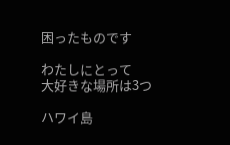困ったものです

わたしにとって
大好きな場所は3つ

ハワイ島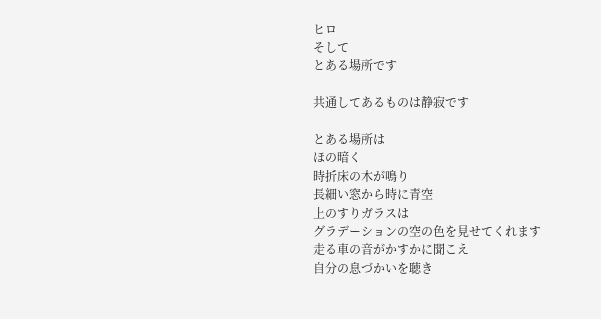ヒロ
そして
とある場所です

共通してあるものは静寂です

とある場所は
ほの暗く
時折床の木が鳴り
長細い窓から時に青空
上のすりガラスは
グラデーションの空の色を見せてくれます
走る車の音がかすかに聞こえ
自分の息づかいを聴き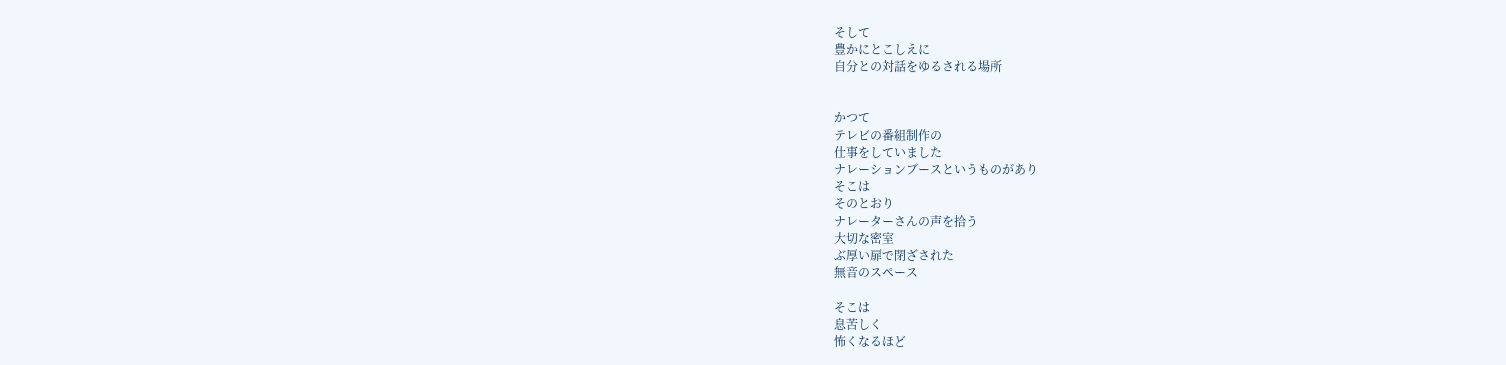そして
豊かにとこしえに
自分との対話をゆるされる場所


かつて
テレビの番組制作の
仕事をしていました
ナレーションブースというものがあり
そこは
そのとおり
ナレーターさんの声を拾う
大切な密室
ぶ厚い扉で閉ざされた
無音のスペース

そこは
息苦しく
怖くなるほど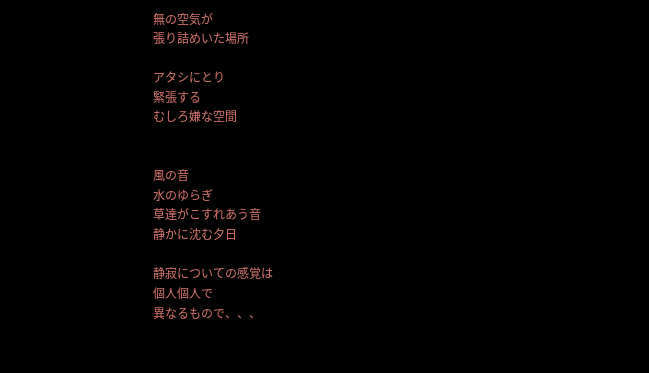無の空気が
張り詰めいた場所

アタシにとり
緊張する
むしろ嫌な空間


風の音
水のゆらぎ
草達がこすれあう音
静かに沈む夕日

静寂についての感覚は
個人個人で
異なるもので、、、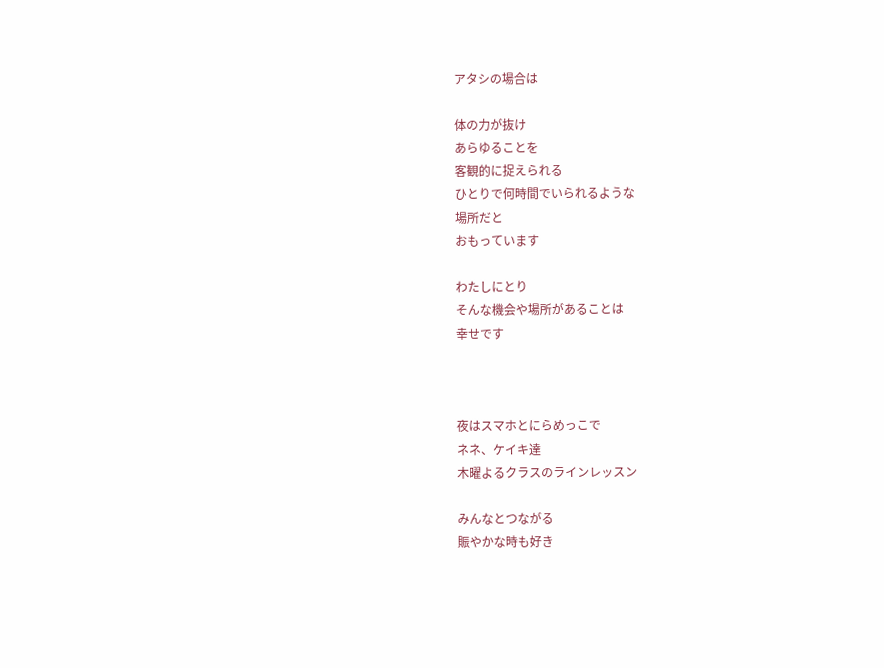アタシの場合は

体の力が抜け
あらゆることを
客観的に捉えられる
ひとりで何時間でいられるような
場所だと
おもっています

わたしにとり
そんな機会や場所があることは
幸せです



夜はスマホとにらめっこで
ネネ、ケイキ達
木曜よるクラスのラインレッスン

みんなとつながる
賑やかな時も好き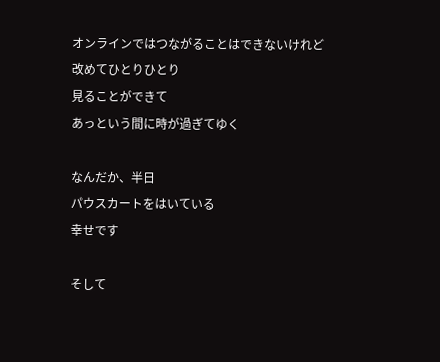オンラインではつながることはできないけれど
改めてひとりひとり
見ることができて
あっという間に時が過ぎてゆく

なんだか、半日
パウスカートをはいている
幸せです

そして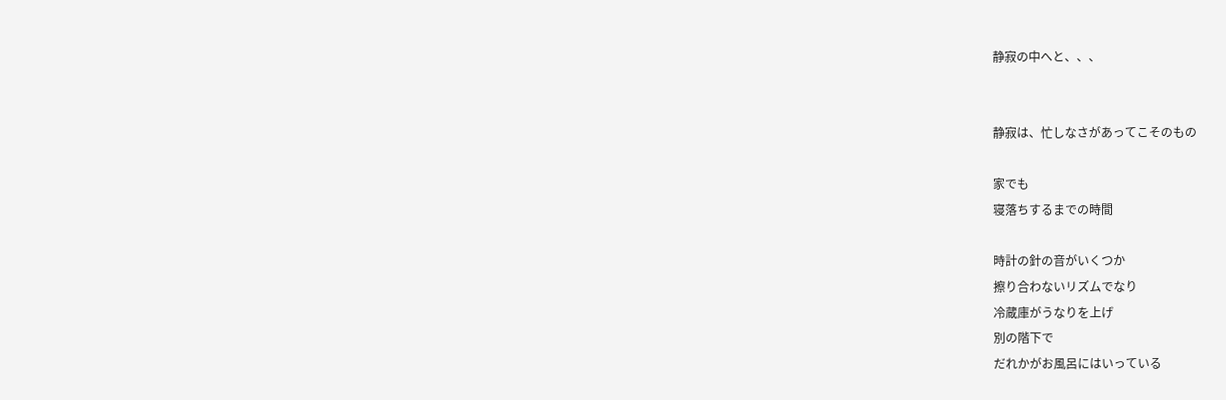静寂の中へと、、、


静寂は、忙しなさがあってこそのもの

家でも
寝落ちするまでの時間

時計の針の音がいくつか
擦り合わないリズムでなり
冷蔵庫がうなりを上げ
別の階下で
だれかがお風呂にはいっている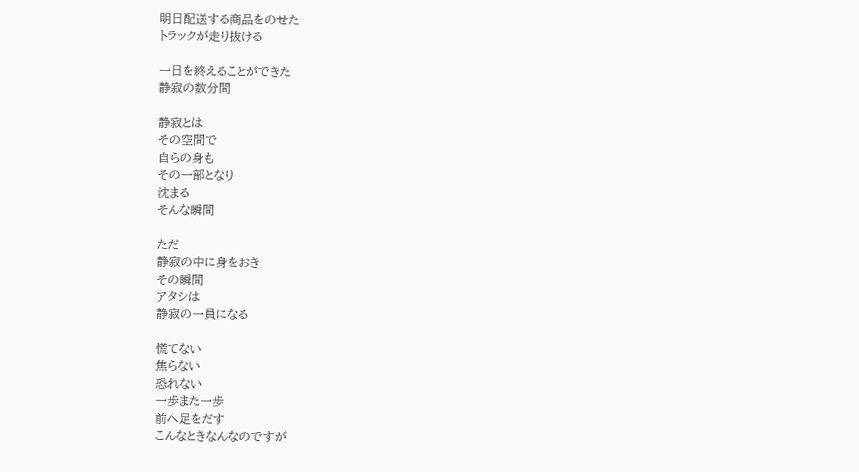明日配送する商品をのせた
トラックが走り抜ける

一日を終えることができた
静寂の数分間

静寂とは
その空間で
自らの身も
その一部となり
沈まる
そんな瞬間

ただ
静寂の中に身をおき
その瞬間
アタシは
静寂の一員になる

慌てない
焦らない
恐れない
一歩また一歩
前へ足をだす
こんなときなんなのですが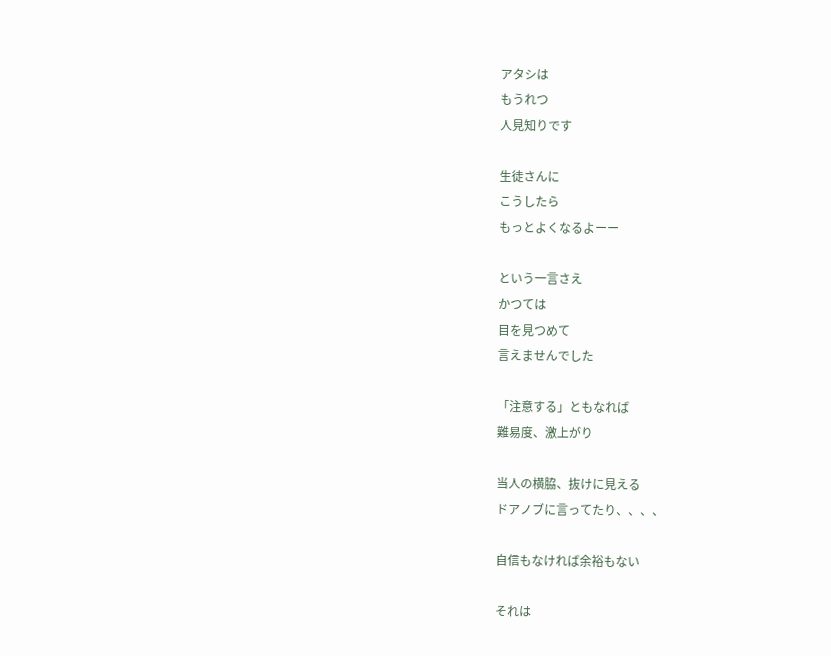アタシは
もうれつ
人見知りです

生徒さんに
こうしたら
もっとよくなるよーー

という一言さえ
かつては
目を見つめて
言えませんでした

「注意する」ともなれば
難易度、激上がり

当人の横脇、抜けに見える
ドアノブに言ってたり、、、、

自信もなければ余裕もない

それは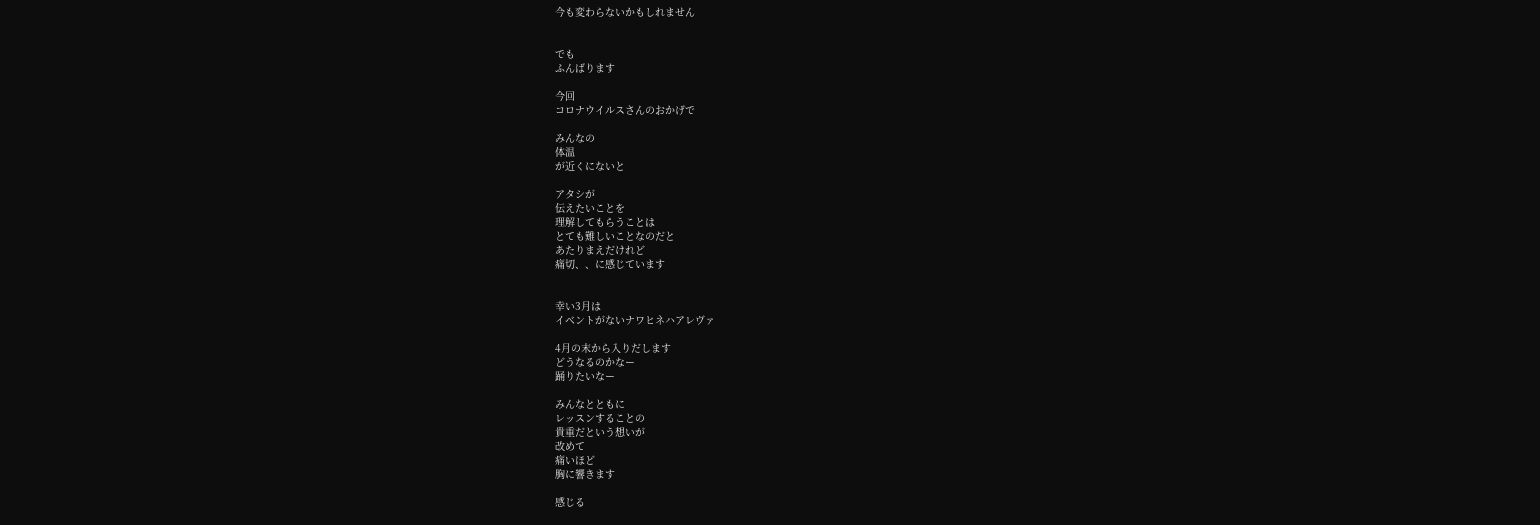今も変わらないかもしれません


でも
ふんばります

今回
コロナウイルスさんのおかげで

みんなの
体温
が近くにないと

アタシが
伝えたいことを
理解してもらうことは
とても難しいことなのだと
あたりまえだけれど
痛切、、に感じています


幸い3月は
イベントがないナワヒネハアレヴァ

4月の末から入りだします
どうなるのかなー
踊りたいなー

みんなとともに
レッスンすることの
貴重だという想いが
改めて
痛いほど
胸に響きます

感じる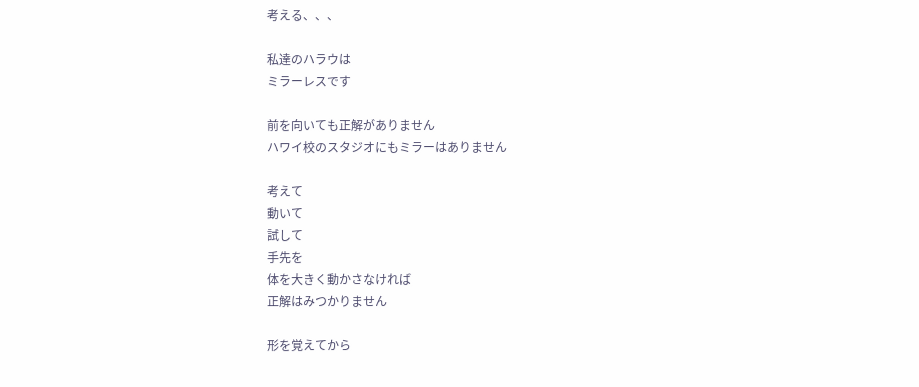考える、、、

私達のハラウは
ミラーレスです

前を向いても正解がありません
ハワイ校のスタジオにもミラーはありません

考えて
動いて
試して
手先を
体を大きく動かさなければ
正解はみつかりません

形を覚えてから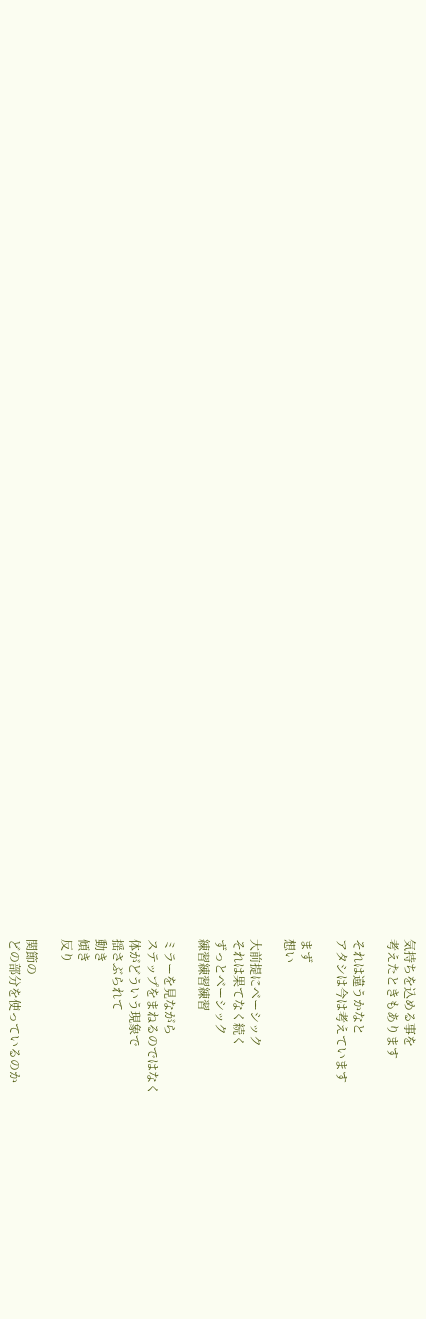気持ちを込める事を
考えたときもあります

それは違うかなと
アタシは今は考えています

まず
想い

大前提にベーシック
それは果てなく続く
ずっとベーシック
練習練習練習

ミラーを見ながら
ステップをまねるのではなく
体がどういう現象で
揺さぶられて
動き
傾き
反り

関節の
どの部分を使っているのか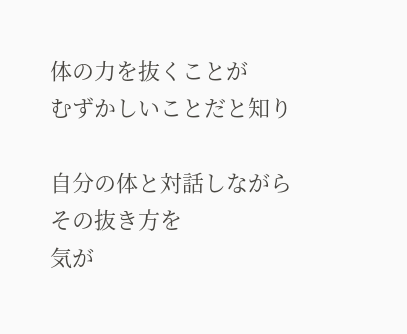体の力を抜くことが
むずかしいことだと知り

自分の体と対話しながら
その抜き方を
気が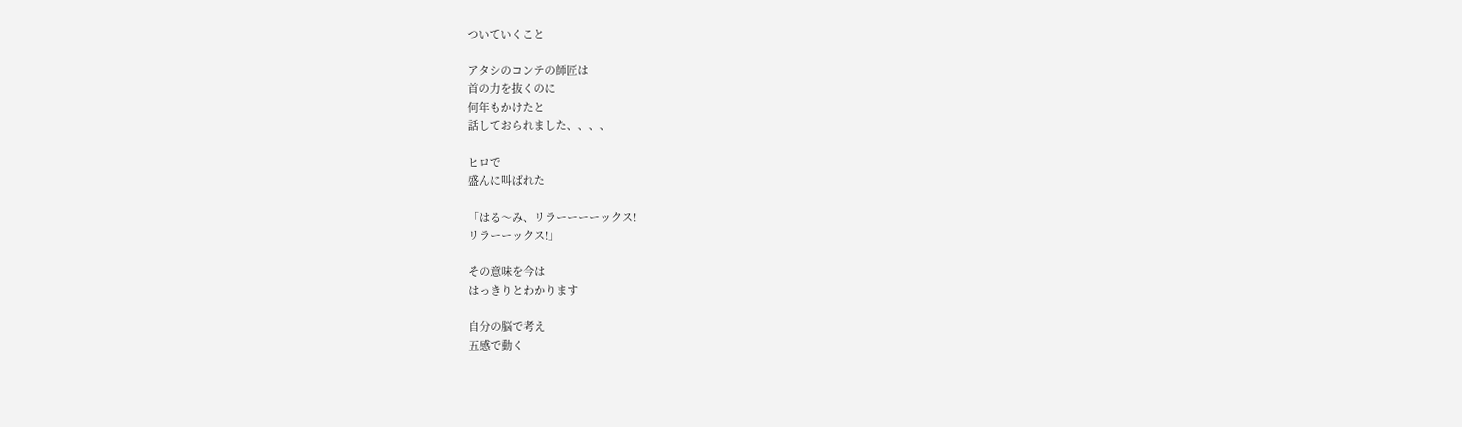ついていくこと

アタシのコンテの師匠は
首の力を抜くのに
何年もかけたと
話しておられました、、、、

ヒロで
盛んに叫ばれた

「はる〜み、リラーーーーックス!
リラーーックス!」

その意味を今は
はっきりとわかります

自分の脳で考え
五感で動く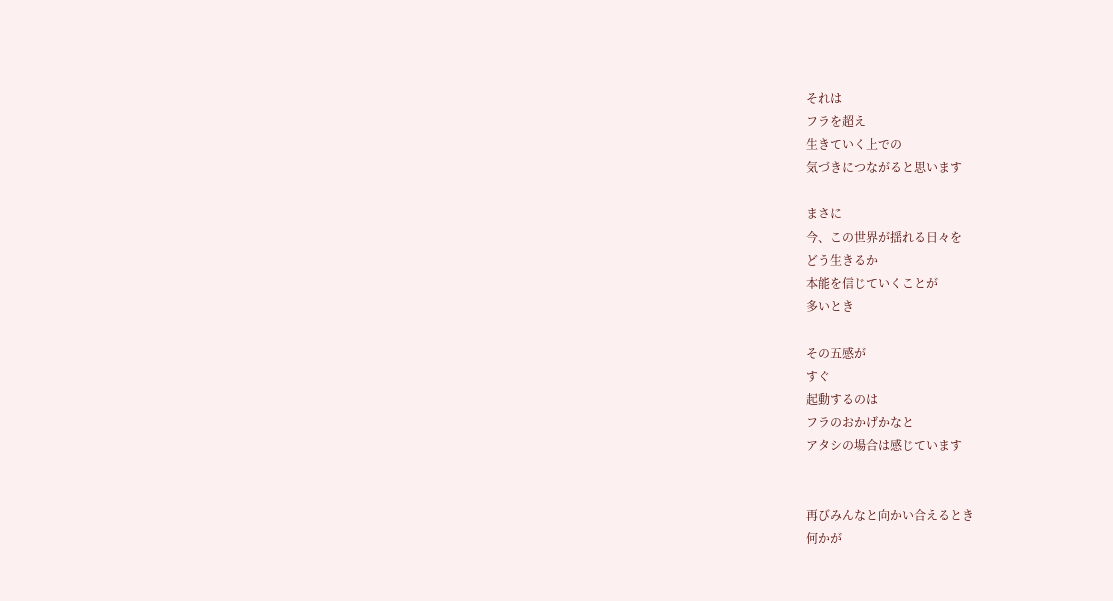それは
フラを超え
生きていく上での
気づきにつながると思います

まさに
今、この世界が揺れる日々を
どう生きるか
本能を信じていくことが
多いとき

その五感が
すぐ
起動するのは
フラのおかげかなと
アタシの場合は感じています


再びみんなと向かい合えるとき
何かが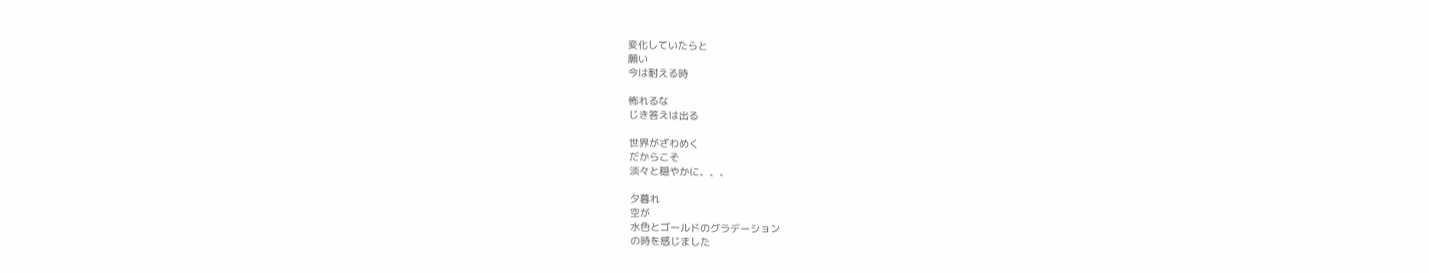変化していたらと
願い
今は耐える時

怖れるな
じき答えは出る

世界がざわめく
だからこそ
淡々と穏やかに、、、

夕暮れ
空が
水色とゴールドのグラデーション
の時を感じました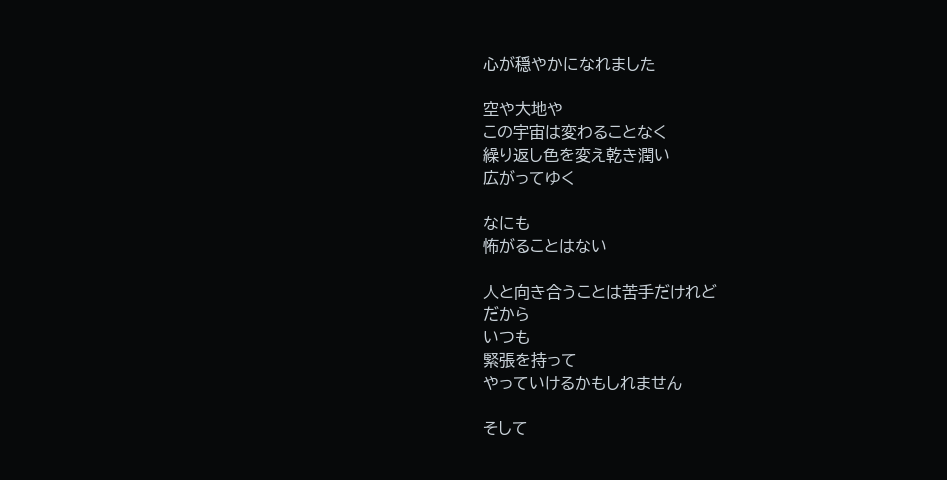心が穏やかになれました

空や大地や
この宇宙は変わることなく
繰り返し色を変え乾き潤い
広がってゆく

なにも
怖がることはない

人と向き合うことは苦手だけれど
だから
いつも
緊張を持って
やっていけるかもしれません

そして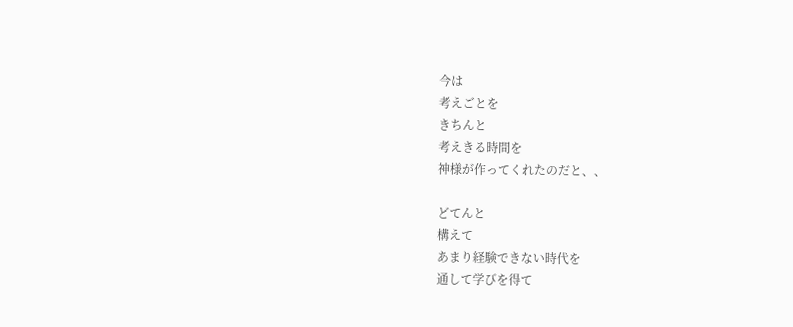今は
考えごとを
きちんと
考えきる時間を
神様が作ってくれたのだと、、

どてんと
構えて
あまり経験できない時代を
通して学びを得て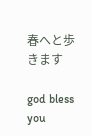春へと歩きます

god bless you